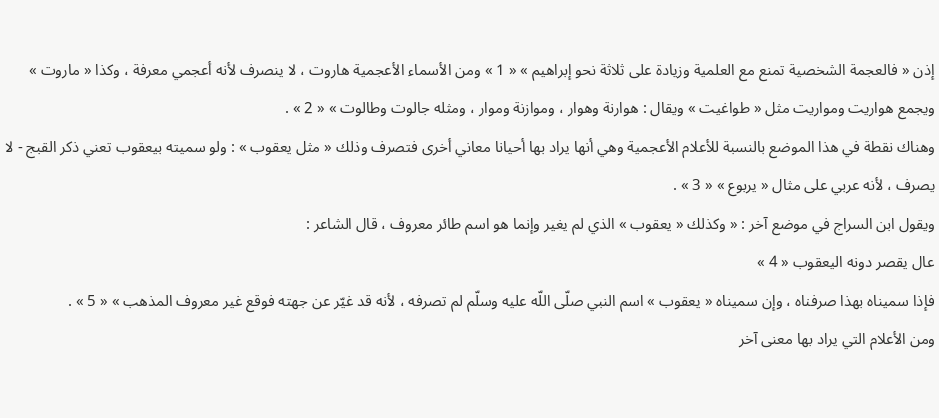إذن « فالعجمة الشخصية تمنع مع العلمية وزيادة على ثلاثة نحو إبراهيم » « 1 » ومن الأسماء الأعجمية هاروت ، لا ينصرف لأنه أعجمي معرفة ، وكذا « ماروت » ويجمع هواريت ومواريت مثل « طواغيت » ويقال : هوارنة وهوار ، وموازنة وموار ، ومثله جالوت وطالوت » « 2 » .
وهناك نقطة في هذا الموضع بالنسبة للأعلام الأعجمية وهي أنها يراد بها أحيانا معاني أخرى فتصرف وذلك « مثل يعقوب » : ولو سميته بيعقوب تعني ذكر القبج - لا يصرف ، لأنه عربي على مثال « يربوع » « 3 » .
ويقول ابن السراج في موضع آخر : « وكذلك « يعقوب » الذي لم يغير وإنما هو اسم طائر معروف ، قال الشاعر :
عال يقصر دونه اليعقوب « 4 »
فإذا سميناه بهذا صرفناه ، وإن سميناه « يعقوب » اسم النبي صلّى اللّه عليه وسلّم لم تصرفه ، لأنه قد غيّر عن جهته فوقع غير معروف المذهب » « 5 » .
ومن الأعلام التي يراد بها معنى آخر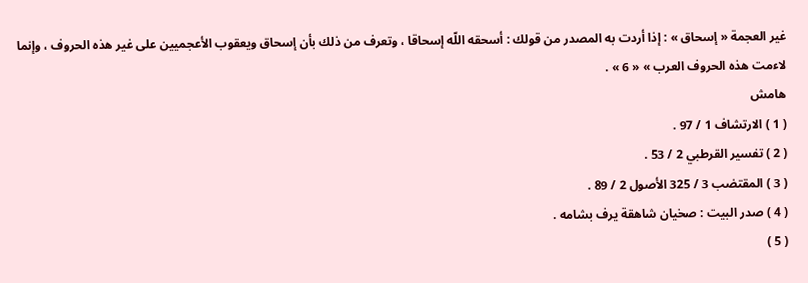غير العجمة « إسحاق » : إذا أردت به المصدر من قولك : أسحقه اللّه إسحاقا ، وتعرف من ذلك بأن إسحاق ويعقوب الأعجميين على غير هذه الحروف ، وإنما لاءمت هذه الحروف العرب » « 6 » .
هامش
( 1 ) الارتشاف 1 / 97 .
( 2 ) تفسير القرطبي 2 / 53 .
( 3 ) المقتضب 3 / 325 الأصول 2 / 89 .
( 4 ) صدر البيت : صخيان شاهقة يرف بشامه .
( 5 )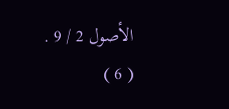الأصول 2 / 9 .
( 6 )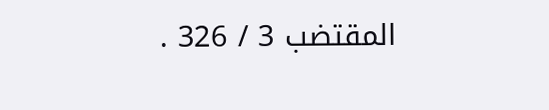المقتضب 3 / 326 .